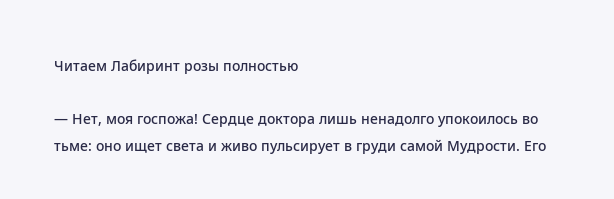Читаем Лабиринт розы полностью

— Нет, моя госпожа! Сердце доктора лишь ненадолго упокоилось во тьме: оно ищет света и живо пульсирует в груди самой Мудрости. Его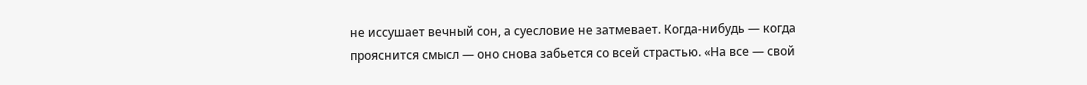не иссушает вечный сон, а суесловие не затмевает. Когда-нибудь — когда прояснится смысл — оно снова забьется со всей страстью. «На все — свой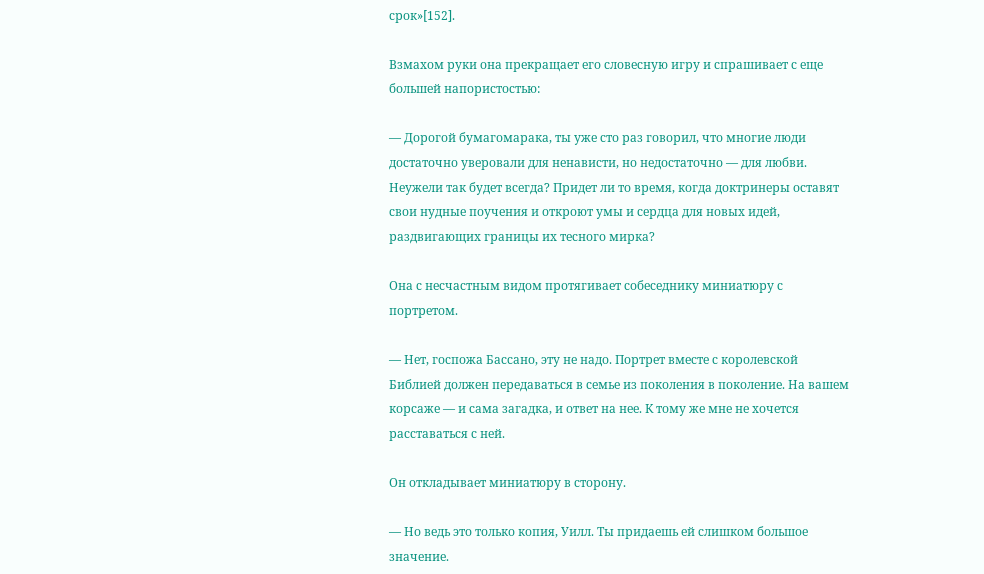срок»[152].

Взмахом руки она прекращает его словесную игру и спрашивает с еще большей напористостью:

— Дорогой бумагомарака, ты уже сто раз говорил, что многие люди достаточно уверовали для ненависти, но недостаточно — для любви. Неужели так будет всегда? Придет ли то время, когда доктринеры оставят свои нудные поучения и откроют умы и сердца для новых идей, раздвигающих границы их тесного мирка?

Она с несчастным видом протягивает собеседнику миниатюру с портретом.

— Нет, госпожа Бассано, эту не надо. Портрет вместе с королевской Библией должен передаваться в семье из поколения в поколение. На вашем корсаже — и сама загадка, и ответ на нее. К тому же мне не хочется расставаться с ней.

Он откладывает миниатюру в сторону.

— Но ведь это только копия, Уилл. Ты придаешь ей слишком большое значение.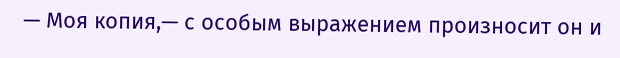— Моя копия,— с особым выражением произносит он и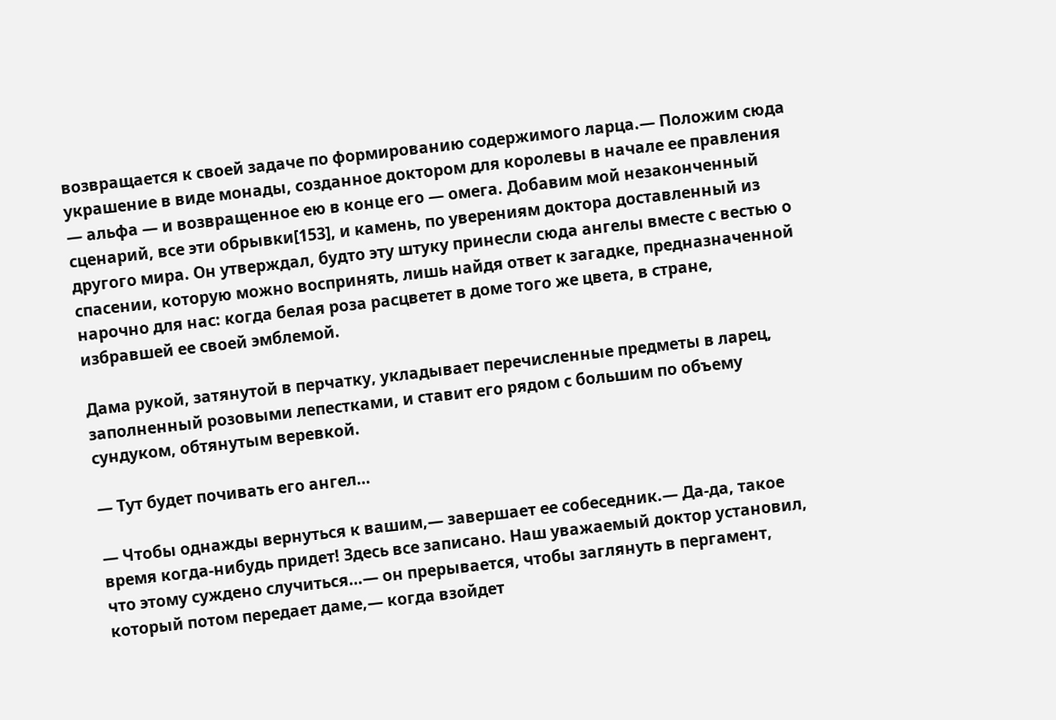возвращается к своей задаче по формированию содержимого ларца.— Положим сюда украшение в виде монады, созданное доктором для королевы в начале ее правления — альфа — и возвращенное ею в конце его — омега. Добавим мой незаконченный сценарий, все эти обрывки[153], и камень, по уверениям доктора доставленный из другого мира. Он утверждал, будто эту штуку принесли сюда ангелы вместе с вестью о спасении, которую можно воспринять, лишь найдя ответ к загадке, предназначенной нарочно для нас: когда белая роза расцветет в доме того же цвета, в стране, избравшей ее своей эмблемой.

Дама рукой, затянутой в перчатку, укладывает перечисленные предметы в ларец, заполненный розовыми лепестками, и ставит его рядом с большим по объему сундуком, обтянутым веревкой.

— Тут будет почивать его ангел…

— Чтобы однажды вернуться к вашим,— завершает ее собеседник.— Да-да, такое время когда-нибудь придет! Здесь все записано. Наш уважаемый доктор установил, что этому суждено случиться…— он прерывается, чтобы заглянуть в пергамент, который потом передает даме,— когда взойдет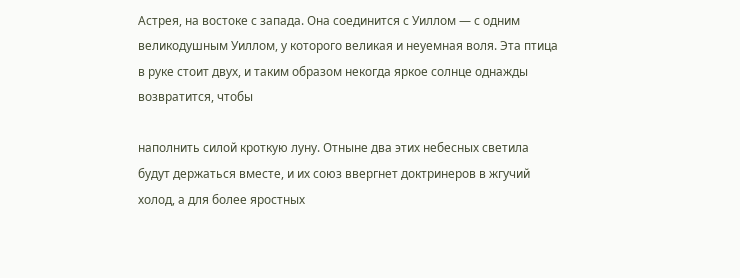Астрея, на востоке с запада. Она соединится с Уиллом — с одним великодушным Уиллом, у которого великая и неуемная воля. Эта птица в руке стоит двух, и таким образом некогда яркое солнце однажды возвратится, чтобы

наполнить силой кроткую луну. Отныне два этих небесных светила будут держаться вместе, и их союз ввергнет доктринеров в жгучий холод, а для более яростных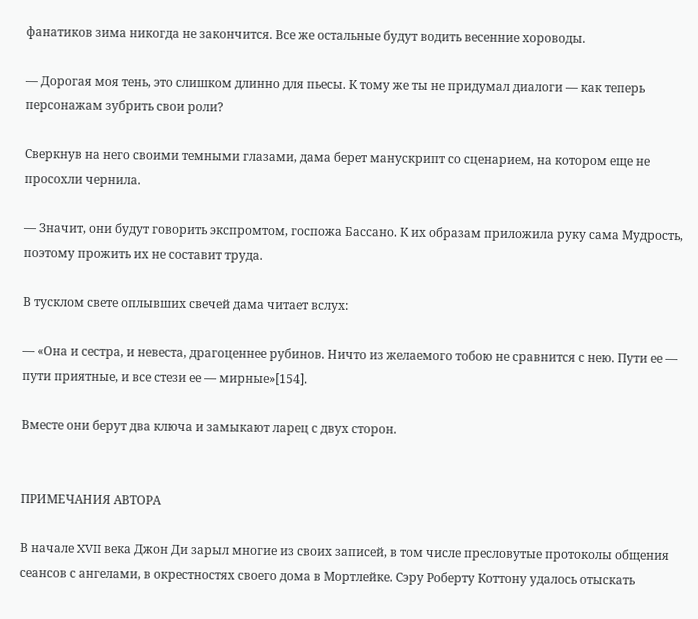фанатиков зима никогда не закончится. Все же остальные будут водить весенние хороводы.

— Дорогая моя тень, это слишком длинно для пьесы. К тому же ты не придумал диалоги — как теперь персонажам зубрить свои роли?

Сверкнув на него своими темными глазами, дама берет манускрипт со сценарием, на котором еще не просохли чернила.

— Значит, они будут говорить экспромтом, госпожа Бассано. К их образам приложила руку сама Мудрость, поэтому прожить их не составит труда.

В тусклом свете оплывших свечей дама читает вслух:

— «Она и сестра, и невеста, драгоценнее рубинов. Ничто из желаемого тобою не сравнится с нею. Пути ее — пути приятные, и все стези ее — мирные»[154].

Вместе они берут два ключа и замыкают ларец с двух сторон.


ПРИМЕЧАНИЯ АВТОРА

В начале XVII века Джон Ди зарыл многие из своих записей, в том числе пресловутые протоколы общения сеансов с ангелами, в окрестностях своего дома в Мортлейке. Сэру Роберту Коттону удалось отыскать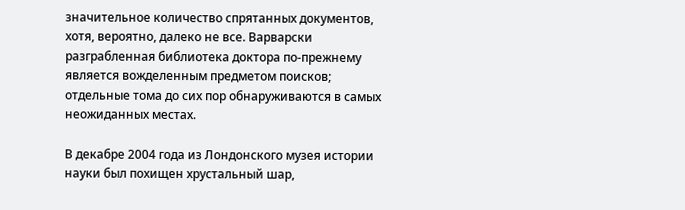значительное количество спрятанных документов, хотя, вероятно, далеко не все. Варварски разграбленная библиотека доктора по-прежнему является вожделенным предметом поисков; отдельные тома до сих пор обнаруживаются в самых неожиданных местах.

В декабре 2004 года из Лондонского музея истории науки был похищен хрустальный шар,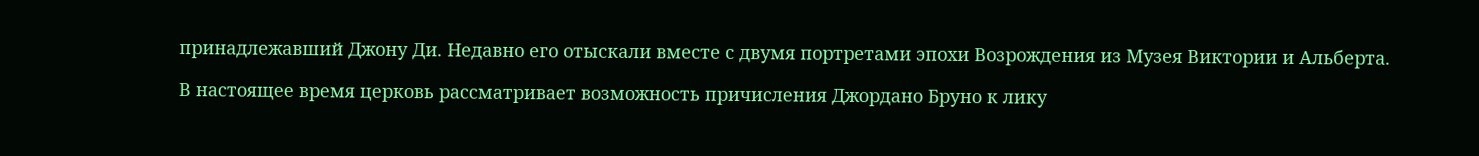принадлежавший Джону Ди. Недавно его отыскали вместе с двумя портретами эпохи Возрождения из Музея Виктории и Альберта.

В настоящее время церковь рассматривает возможность причисления Джордано Бруно к лику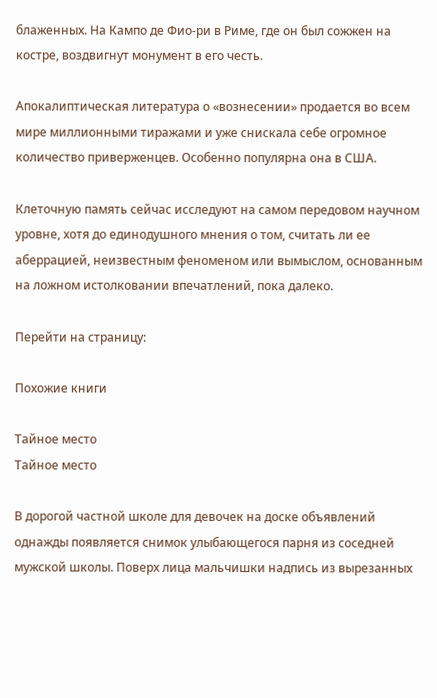блаженных. На Кампо де Фио-ри в Риме, где он был сожжен на костре, воздвигнут монумент в его честь.

Апокалиптическая литература о «вознесении» продается во всем мире миллионными тиражами и уже снискала себе огромное количество приверженцев. Особенно популярна она в США.

Клеточную память сейчас исследуют на самом передовом научном уровне, хотя до единодушного мнения о том, считать ли ее аберрацией, неизвестным феноменом или вымыслом, основанным на ложном истолковании впечатлений, пока далеко.

Перейти на страницу:

Похожие книги

Тайное место
Тайное место

В дорогой частной школе для девочек на доске объявлений однажды появляется снимок улыбающегося парня из соседней мужской школы. Поверх лица мальчишки надпись из вырезанных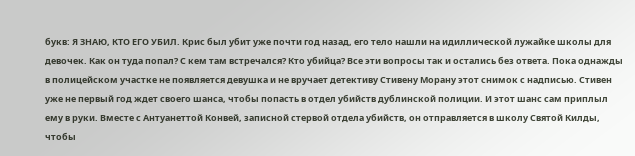букв: Я ЗНАЮ, КТО ЕГО УБИЛ. Крис был убит уже почти год назад, его тело нашли на идиллической лужайке школы для девочек. Как он туда попал? С кем там встречался? Кто убийца? Все эти вопросы так и остались без ответа. Пока однажды в полицейском участке не появляется девушка и не вручает детективу Стивену Морану этот снимок с надписью. Стивен уже не первый год ждет своего шанса, чтобы попасть в отдел убийств дублинской полиции. И этот шанс сам приплыл ему в руки. Вместе с Антуанеттой Конвей, записной стервой отдела убийств, он отправляется в школу Святой Килды, чтобы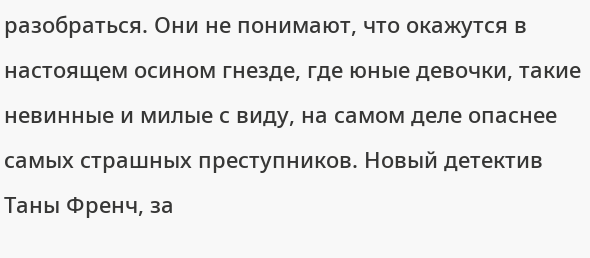разобраться. Они не понимают, что окажутся в настоящем осином гнезде, где юные девочки, такие невинные и милые с виду, на самом деле опаснее самых страшных преступников. Новый детектив Таны Френч, за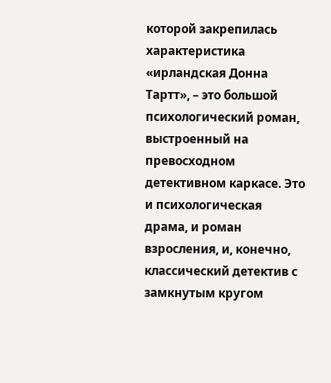которой закрепилась характеристика «ирландская Донна Тартт», – это большой психологический роман, выстроенный на превосходном детективном каркасе. Это и психологическая драма, и роман взросления, и, конечно, классический детектив с замкнутым кругом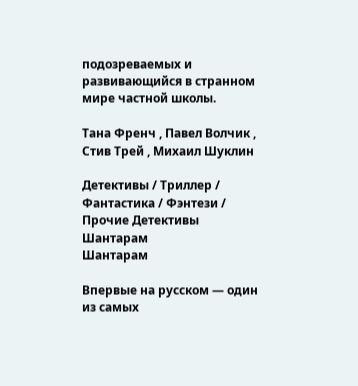подозреваемых и развивающийся в странном мире частной школы.

Тана Френч , Павел Волчик , Стив Трей , Михаил Шуклин

Детективы / Триллер / Фантастика / Фэнтези / Прочие Детективы
Шантарам
Шантарам

Впервые на русском — один из самых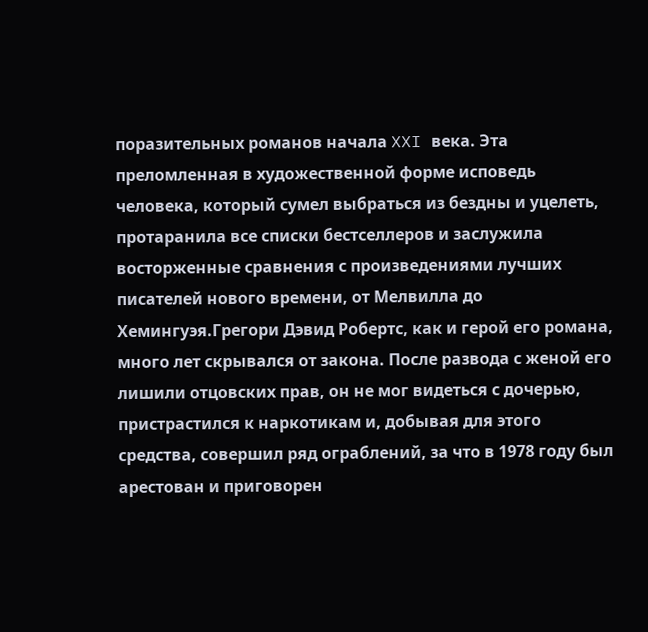поразительных романов начала XXI века. Эта преломленная в художественной форме исповедь человека, который сумел выбраться из бездны и уцелеть, протаранила все списки бестселлеров и заслужила восторженные сравнения с произведениями лучших писателей нового времени, от Мелвилла до Хемингуэя.Грегори Дэвид Робертс, как и герой его романа, много лет скрывался от закона. После развода с женой его лишили отцовских прав, он не мог видеться с дочерью, пристрастился к наркотикам и, добывая для этого средства, совершил ряд ограблений, за что в 1978 году был арестован и приговорен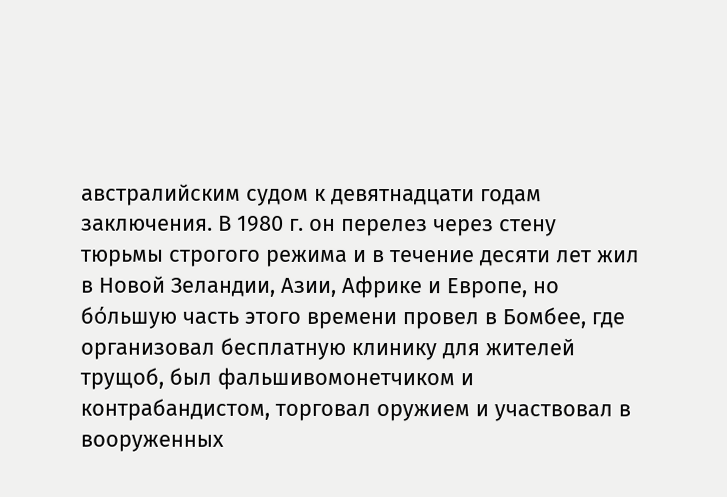австралийским судом к девятнадцати годам заключения. В 1980 г. он перелез через стену тюрьмы строгого режима и в течение десяти лет жил в Новой Зеландии, Азии, Африке и Европе, но бόльшую часть этого времени провел в Бомбее, где организовал бесплатную клинику для жителей трущоб, был фальшивомонетчиком и контрабандистом, торговал оружием и участвовал в вооруженных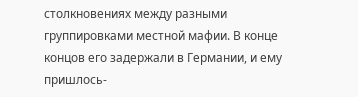столкновениях между разными группировками местной мафии. В конце концов его задержали в Германии, и ему пришлось-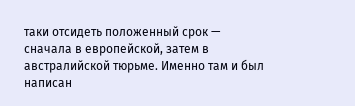таки отсидеть положенный срок — сначала в европейской, затем в австралийской тюрьме. Именно там и был написан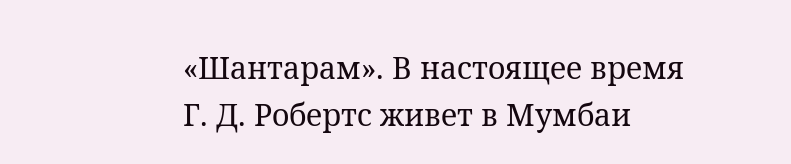«Шантарам». В настоящее время Г. Д. Робертс живет в Мумбаи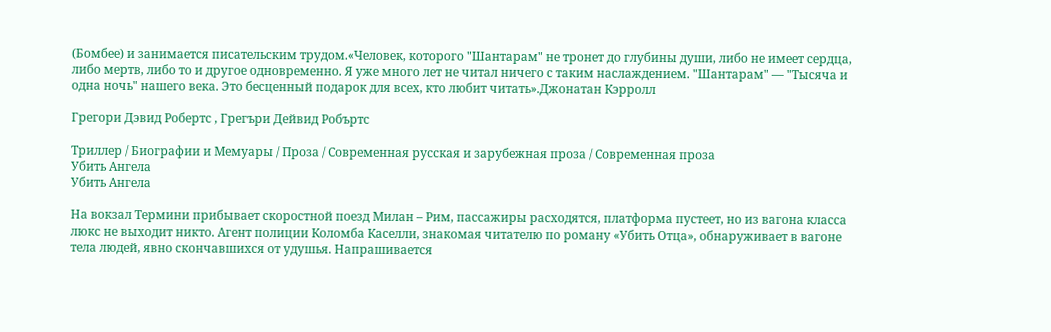(Бомбее) и занимается писательским трудом.«Человек, которого "Шантарам" не тронет до глубины души, либо не имеет сердца, либо мертв, либо то и другое одновременно. Я уже много лет не читал ничего с таким наслаждением. "Шантарам" — "Тысяча и одна ночь" нашего века. Это бесценный подарок для всех, кто любит читать».Джонатан Кэрролл

Грегори Дэвид Робертс , Грегъри Дейвид Робъртс

Триллер / Биографии и Мемуары / Проза / Современная русская и зарубежная проза / Современная проза
Убить Ангела
Убить Ангела

На вокзал Термини прибывает скоростной поезд Милан – Рим, пассажиры расходятся, платформа пустеет, но из вагона класса люкс не выходит никто. Агент полиции Коломба Каселли, знакомая читателю по роману «Убить Отца», обнаруживает в вагоне тела людей, явно скончавшихся от удушья. Напрашивается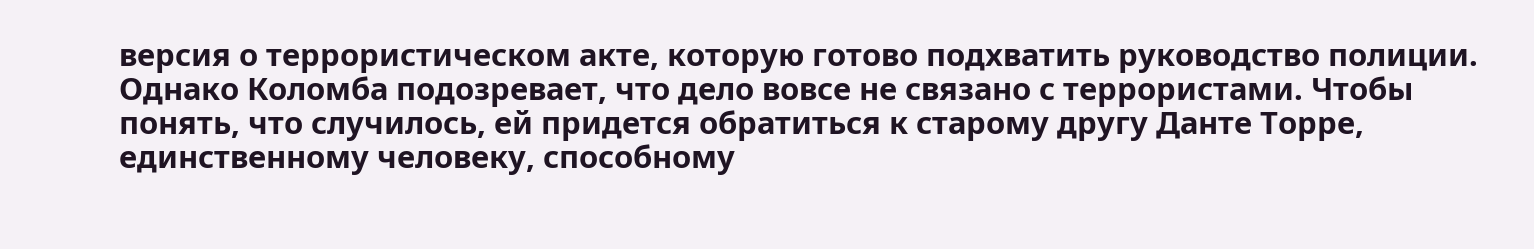версия о террористическом акте, которую готово подхватить руководство полиции. Однако Коломба подозревает, что дело вовсе не связано с террористами. Чтобы понять, что случилось, ей придется обратиться к старому другу Данте Торре, единственному человеку, способному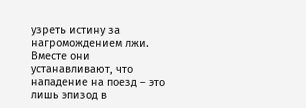узреть истину за нагромождением лжи. Вместе они устанавливают, что нападение на поезд – это лишь эпизод в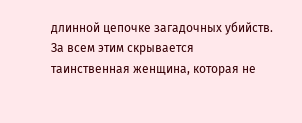длинной цепочке загадочных убийств. За всем этим скрывается таинственная женщина, которая не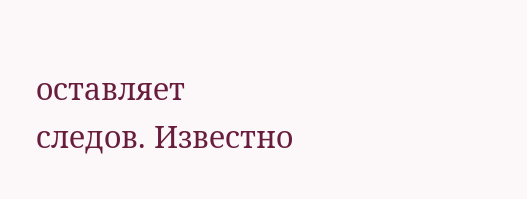оставляет следов. Известно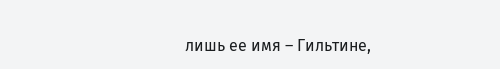лишь ее имя – Гильтине,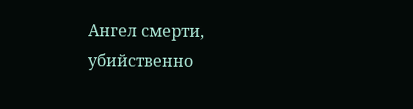Ангел смерти, убийственно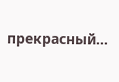прекрасный…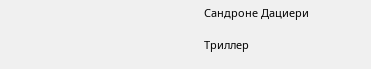Сандроне Дациери

Триллер